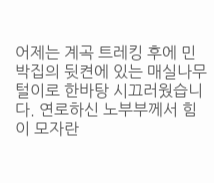어제는 계곡 트레킹 후에 민박집의 뒷켠에 있는 매실나무 털이로 한바탕 시끄러웠습니다. 연로하신 노부부께서 힘이 모자란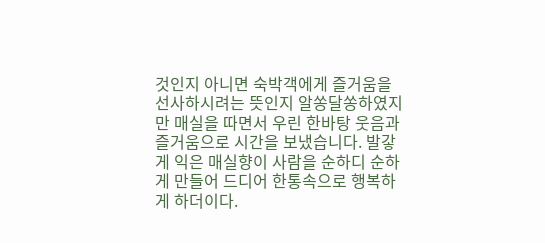것인지 아니면 숙박객에게 즐거움을 선사하시려는 뜻인지 알쏭달쏭하였지만 매실을 따면서 우린 한바탕 웃음과 즐거움으로 시간을 보냈습니다. 발갛게 익은 매실향이 사람을 순하디 순하게 만들어 드디어 한통속으로 행복하게 하더이다.